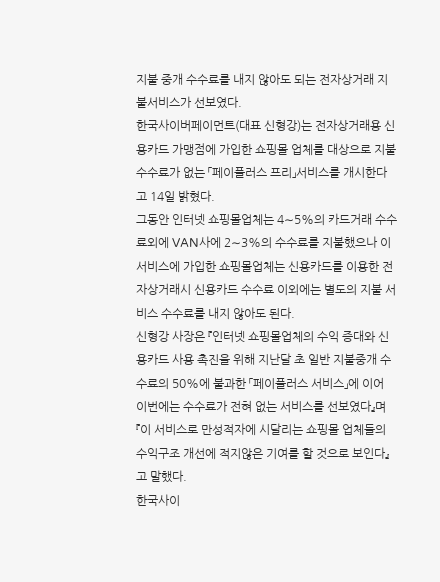지불 중개 수수료를 내지 않아도 되는 전자상거래 지불서비스가 선보였다.
한국사이버페이먼트(대표 신형강)는 전자상거래용 신용카드 가맹점에 가입한 쇼핑몰 업체를 대상으로 지불 수수료가 없는 「페이플러스 프리」서비스를 개시한다고 14일 밝혔다.
그동안 인터넷 쇼핑몰업체는 4∼5%의 카드거래 수수료외에 VAN사에 2∼3%의 수수료를 지불했으나 이 서비스에 가입한 쇼핑몰업체는 신용카드를 이용한 전자상거래시 신용카드 수수료 이외에는 별도의 지불 서비스 수수료를 내지 않아도 된다.
신형강 사장은 『인터넷 쇼핑몰업체의 수익 증대와 신용카드 사용 촉진을 위해 지난달 초 일반 지불중개 수수료의 50%에 불과한 「페이플러스 서비스」에 이어 이번에는 수수료가 전혀 없는 서비스를 선보였다』며 『이 서비스로 만성적자에 시달리는 쇼핑몰 업체들의 수익구조 개선에 적지않은 기여를 할 것으로 보인다』고 말했다.
한국사이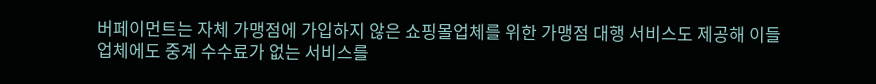버페이먼트는 자체 가맹점에 가입하지 않은 쇼핑몰업체를 위한 가맹점 대행 서비스도 제공해 이들 업체에도 중계 수수료가 없는 서비스를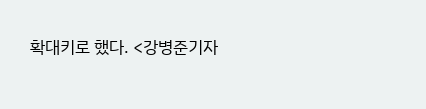확대키로 했다. <강병준기자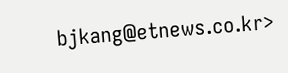bjkang@etnews.co.kr>